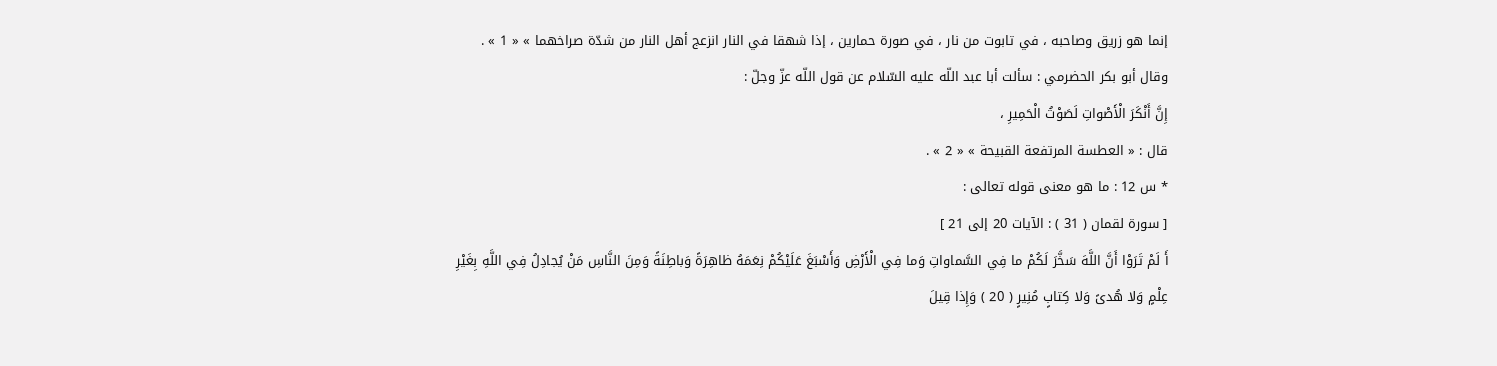إنما هو زريق وصاحبه ، في تابوت من نار ، في صورة حمارين ، إذا شهقا في النار انزعج أهل النار من شدّة صراخهما » « 1 » .
وقال أبو بكر الحضرمي : سألت أبا عبد اللّه عليه السّلام عن قول اللّه عزّ وجلّ :
إِنَّ أَنْكَرَ الْأَصْواتِ لَصَوْتُ الْحَمِيرِ ،
قال : « العطسة المرتفعة القبيحة » « 2 » .
* س 12 : ما هو معنى قوله تعالى :
[ سورة لقمان ( 31 ) : الآيات 20 إلى 21 ]
أَ لَمْ تَرَوْا أَنَّ اللَّهَ سَخَّرَ لَكُمْ ما فِي السَّماواتِ وَما فِي الْأَرْضِ وَأَسْبَغَ عَلَيْكُمْ نِعَمَهُ ظاهِرَةً وَباطِنَةً وَمِنَ النَّاسِ مَنْ يُجادِلُ فِي اللَّهِ بِغَيْرِ عِلْمٍ وَلا هُدىً وَلا كِتابٍ مُنِيرٍ ( 20 ) وَإِذا قِيلَ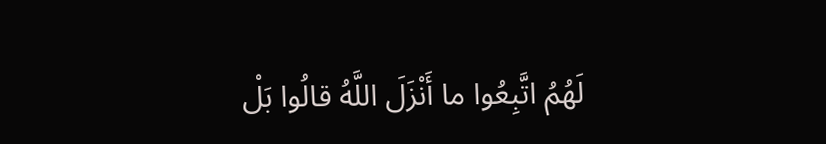لَهُمُ اتَّبِعُوا ما أَنْزَلَ اللَّهُ قالُوا بَلْ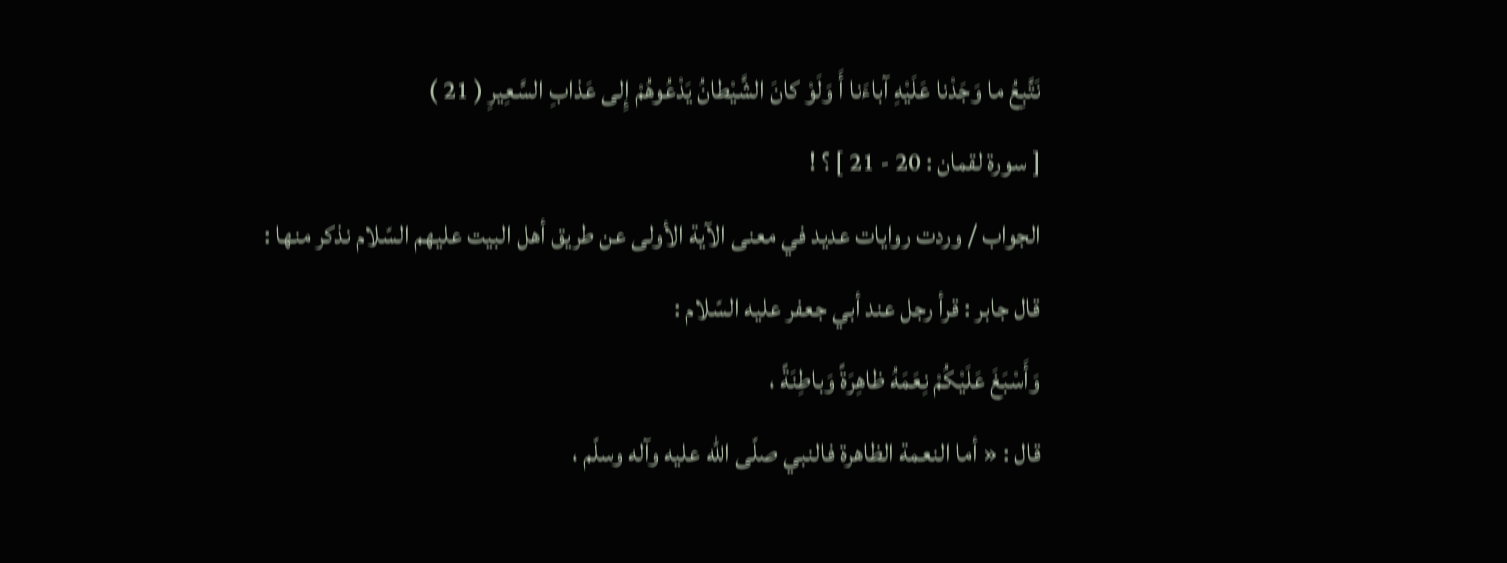نَتَّبِعُ ما وَجَدْنا عَلَيْهِ آباءَنا أَ وَلَوْ كانَ الشَّيْطانُ يَدْعُوهُمْ إِلى عَذابِ السَّعِيرِ ( 21 )
[ سورة لقمان : 20 - 21 ] ؟ !
الجواب / وردت روايات عديد في معنى الآية الأولى عن طريق أهل البيت عليهم السّلام نذكر منها :
قال جابر : قرأ رجل عند أبي جعفر عليه السّلام :
وَأَسْبَغَ عَلَيْكُمْ نِعَمَهُ ظاهِرَةً وَباطِنَةً ،
قال : « أما النعمة الظاهرة فالنبي صلّى اللّه عليه وآله وسلّم ،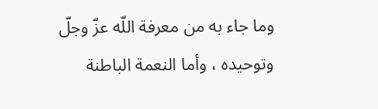وما جاء به من معرفة اللّه عزّ وجلّ وتوحيده ، وأما النعمة الباطنة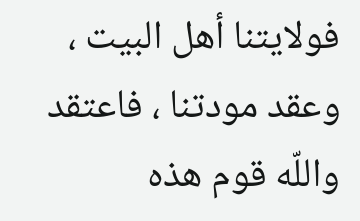فولايتنا أهل البيت ، وعقد مودتنا ، فاعتقد واللّه قوم هذه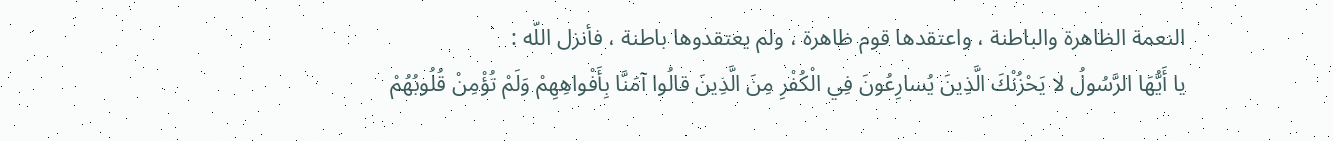النعمة الظاهرة والباطنة ، واعتقدها قوم ظاهرة ، ولم يعتقدوها باطنة ، فأنزل اللّه :
يا أَيُّهَا الرَّسُولُ لا يَحْزُنْكَ الَّذِينَ يُسارِعُونَ فِي الْكُفْرِ مِنَ الَّذِينَ قالُوا آمَنَّا بِأَفْواهِهِمْ وَلَمْ تُؤْمِنْ قُلُوبُهُمْ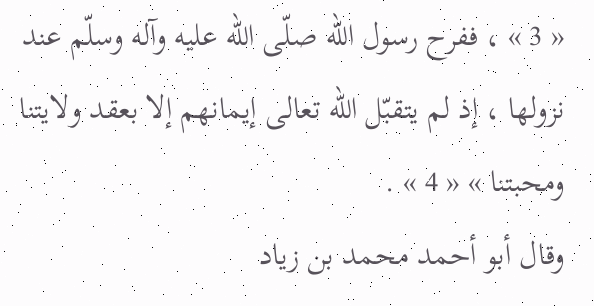« 3 » ، ففرح رسول اللّه صلّى اللّه عليه وآله وسلّم عند نزولها ، إذ لم يتقبّل اللّه تعالى إيمانهم إلا بعقد ولايتنا ومحبتنا » « 4 » .
وقال أبو أحمد محمد بن زياد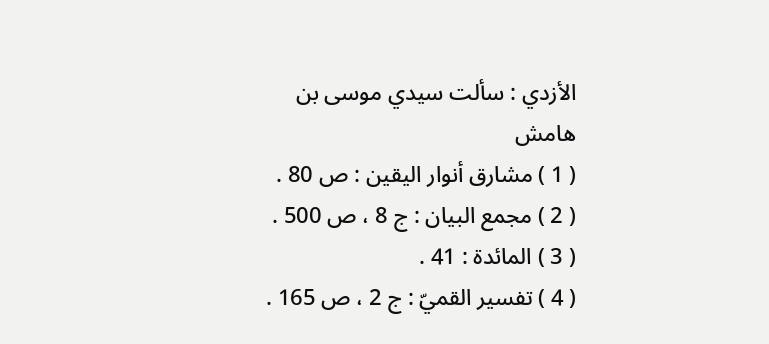الأزدي : سألت سيدي موسى بن
هامش
( 1 ) مشارق أنوار اليقين : ص 80 .
( 2 ) مجمع البيان : ج 8 ، ص 500 .
( 3 ) المائدة : 41 .
( 4 ) تفسير القميّ : ج 2 ، ص 165 .